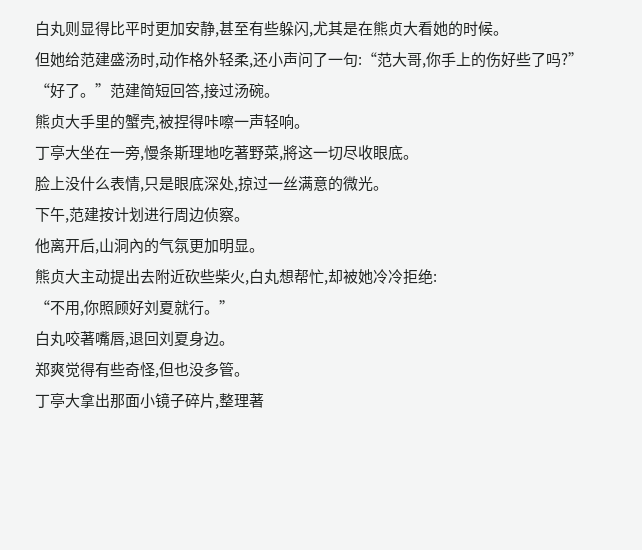白丸则显得比平时更加安静,甚至有些躲闪,尤其是在熊贞大看她的时候。
但她给范建盛汤时,动作格外轻柔,还小声问了一句:“范大哥,你手上的伤好些了吗?”
“好了。”范建简短回答,接过汤碗。
熊贞大手里的蟹壳,被捏得咔嚓一声轻响。
丁亭大坐在一旁,慢条斯理地吃著野菜,將这一切尽收眼底。
脸上没什么表情,只是眼底深处,掠过一丝满意的微光。
下午,范建按计划进行周边侦察。
他离开后,山洞內的气氛更加明显。
熊贞大主动提出去附近砍些柴火,白丸想帮忙,却被她冷冷拒绝:
“不用,你照顾好刘夏就行。”
白丸咬著嘴唇,退回刘夏身边。
郑爽觉得有些奇怪,但也没多管。
丁亭大拿出那面小镜子碎片,整理著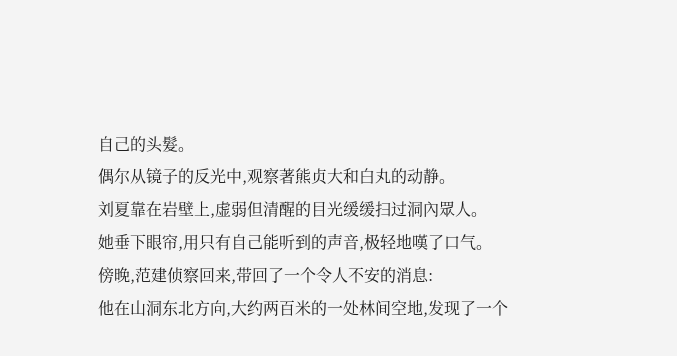自己的头髮。
偶尔从镜子的反光中,观察著熊贞大和白丸的动静。
刘夏靠在岩壁上,虚弱但清醒的目光缓缓扫过洞內眾人。
她垂下眼帘,用只有自己能听到的声音,极轻地嘆了口气。
傍晚,范建侦察回来,带回了一个令人不安的消息:
他在山洞东北方向,大约两百米的一处林间空地,发现了一个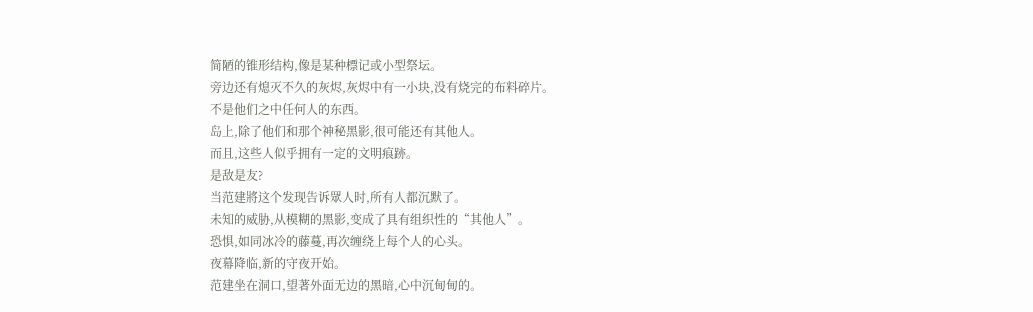简陋的锥形结构,像是某种標记或小型祭坛。
旁边还有熄灭不久的灰烬,灰烬中有一小块,没有烧完的布料碎片。
不是他们之中任何人的东西。
岛上,除了他们和那个神秘黑影,很可能还有其他人。
而且,这些人似乎拥有一定的文明痕跡。
是敌是友?
当范建將这个发现告诉眾人时,所有人都沉默了。
未知的威胁,从模糊的黑影,变成了具有组织性的“其他人”。
恐惧,如同冰冷的藤蔓,再次缠绕上每个人的心头。
夜幕降临,新的守夜开始。
范建坐在洞口,望著外面无边的黑暗,心中沉甸甸的。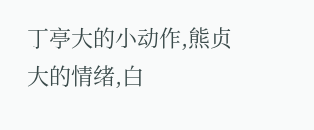丁亭大的小动作,熊贞大的情绪,白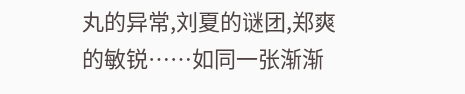丸的异常,刘夏的谜团,郑爽的敏锐……如同一张渐渐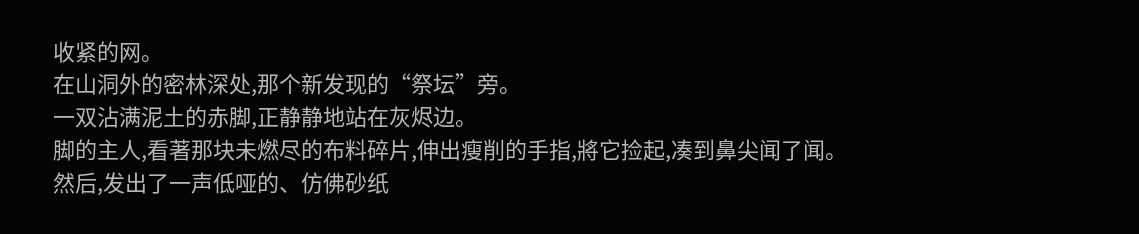收紧的网。
在山洞外的密林深处,那个新发现的“祭坛”旁。
一双沾满泥土的赤脚,正静静地站在灰烬边。
脚的主人,看著那块未燃尽的布料碎片,伸出瘦削的手指,將它捡起,凑到鼻尖闻了闻。
然后,发出了一声低哑的、仿佛砂纸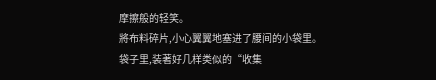摩擦般的轻笑。
將布料碎片,小心翼翼地塞进了腰间的小袋里。
袋子里,装著好几样类似的“收集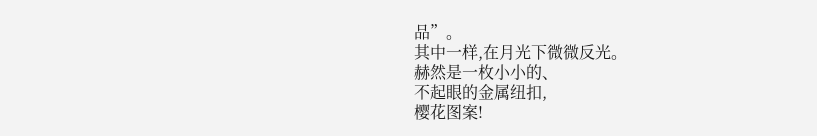品”。
其中一样,在月光下微微反光。
赫然是一枚小小的、
不起眼的金属纽扣,
樱花图案!